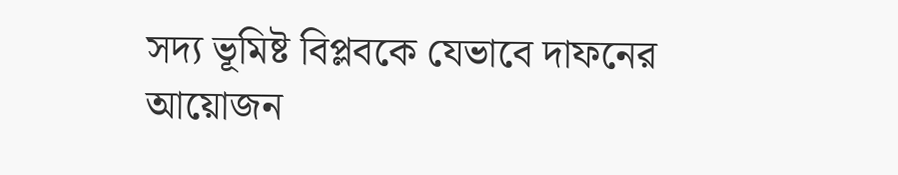সদ্য ভূমিষ্ট বিপ্লবকে যেভাবে দাফনের আয়োজন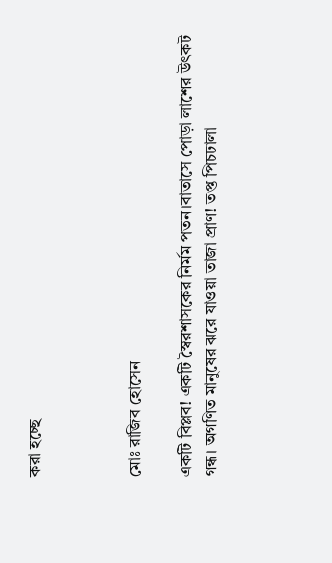করা হচ্ছে



মোঃ রাজিব হোসেন

একটি বিপ্লব! একটি স্বৈরশাসকের নির্মম পতন।বাতাসে পোড়া লাশের উৎকট গন্ধ। অগণিত মানুষের ঝরে যাওয়া তাজা প্রাণ! তপ্ত পিচঢালা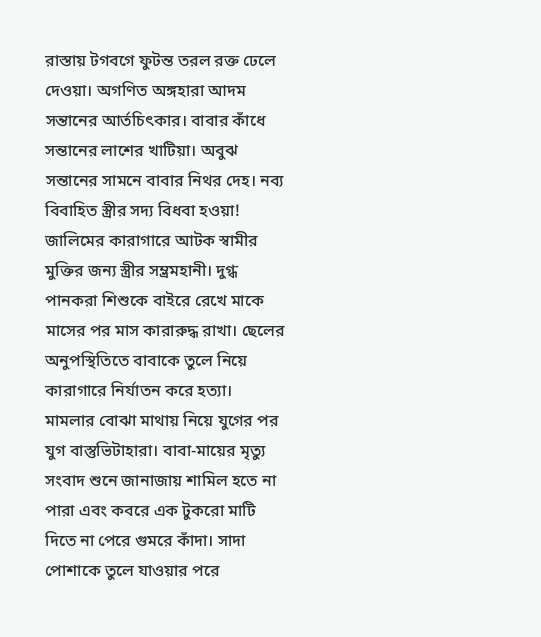রাস্তায় টগবগে ফুটন্ত তরল রক্ত ঢেলে দেওয়া। অগণিত অঙ্গহারা আদম সন্তানের আর্তচিৎকার। বাবার কাঁধে সন্তানের লাশের খাটিয়া। অবুঝ সন্তানের সামনে বাবার নিথর দেহ। নব্য বিবাহিত স্ত্রীর সদ্য বিধবা হওয়া! জালিমের কারাগারে আটক স্বামীর মুক্তির জন্য স্ত্রীর সম্ভ্রমহানী। দুগ্ধ পানকরা শিশুকে বাইরে রেখে মাকে মাসের পর মাস কারারুদ্ধ রাখা। ছেলের অনুপস্থিতিতে বাবাকে তুলে নিয়ে কারাগারে নির্যাতন করে হত্যা। মামলার বোঝা মাথায় নিয়ে যুগের পর যুগ বাস্তুভিটাহারা। বাবা-মায়ের মৃত্যু সংবাদ শুনে জানাজায় শামিল হতে না পারা এবং কবরে এক টুকরো মাটি দিতে না পেরে গুমরে কাঁদা। সাদা পোশাকে তুলে যাওয়ার পরে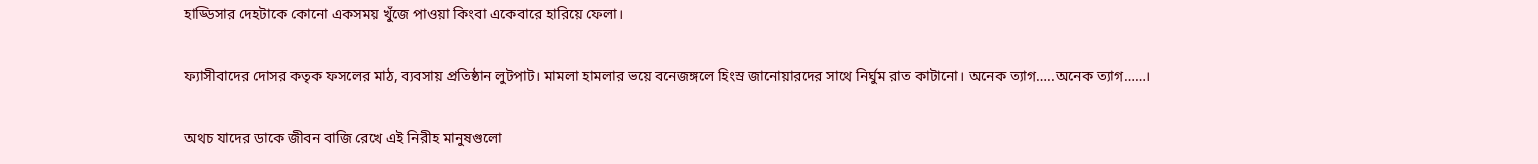হাড্ডিসার দেহটাকে কোনো একসময় খুঁজে পাওয়া কিংবা একেবারে হারিয়ে ফেলা।

ফ্যাসীবাদের দোসর কতৃক ফসলের মাঠ, ব্যবসায় প্রতিষ্ঠান লুটপাট। মামলা হামলার ভয়ে বনেজঙ্গলে হিংস্র জানোয়ারদের সাথে নির্ঘুম রাত কাটানো। অনেক ত্যাগ…..অনেক ত্যাগ……।

অথচ যাদের ডাকে জীবন বাজি রেখে এই নিরীহ মানুষগুলো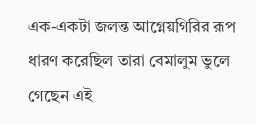এক-একটা জলন্ত আগ্নেয়গিরির রূপ ধারণ করেছিল তারা বেমালুম ভুলে গেছেন এই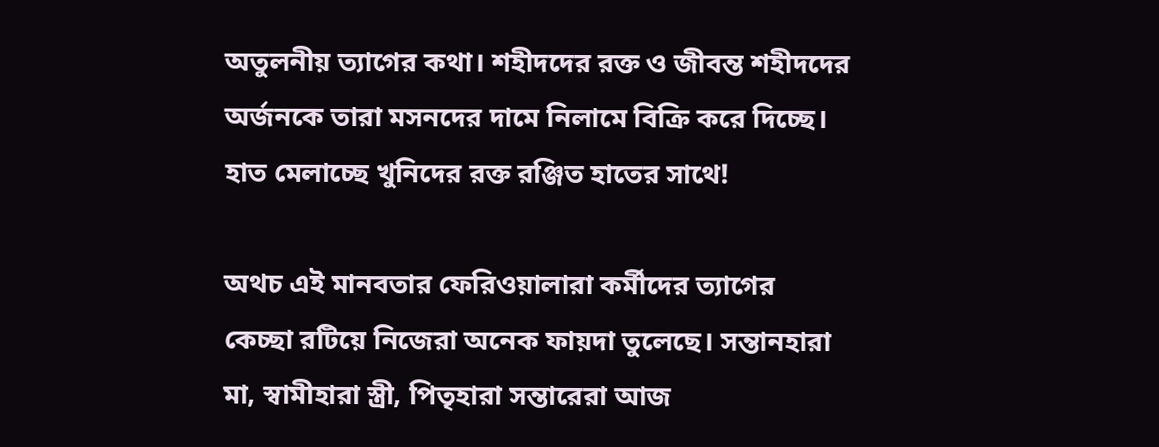অতুলনীয় ত্যাগের কথা। শহীদদের রক্ত ও জীবন্ত শহীদদের অর্জনকে তারা মসনদের দামে নিলামে বিক্রি করে দিচ্ছে। হাত মেলাচ্ছে খুনিদের রক্ত রঞ্জিত হাতের সাথে!

অথচ এই মানবতার ফেরিওয়ালারা কর্মীদের ত্যাগের কেচ্ছা রটিয়ে নিজেরা অনেক ফায়দা তুলেছে। সন্তানহারা মা, স্বামীহারা স্ত্রী, পিতৃহারা সন্তারেরা আজ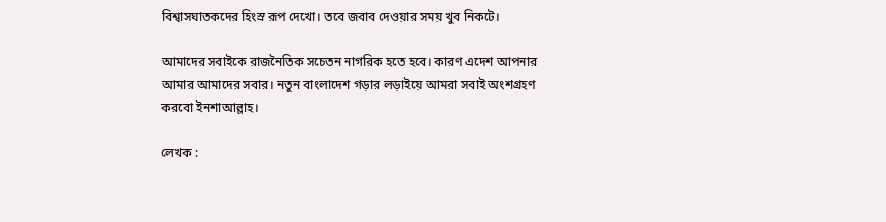বিশ্বাসঘাতকদের হিংস্র রূপ দেখো। তবে জবাব দেওয়ার সময় খুব নিকটে।

আমাদের সবাইকে রাজনৈতিক সচেতন নাগরিক হতে হবে। কারণ এদেশ আপনার আমার আমাদের সবার। নতুন বাংলাদেশ গড়ার লড়াইয়ে আমরা সবাই অংশগ্রহণ করবো ইনশাআল্লাহ।

লেখক :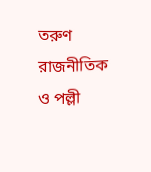তরুণ রাজনীতিক ও পল্লী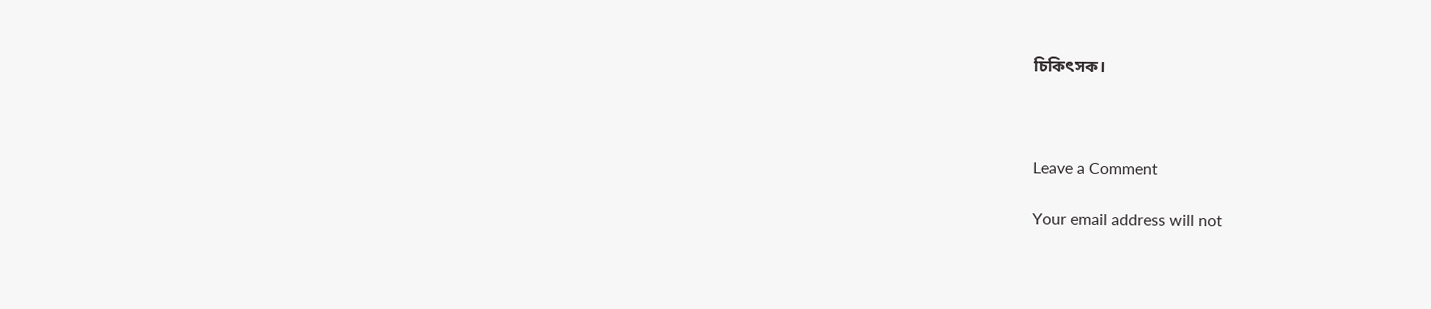চিকিৎসক।



Leave a Comment

Your email address will not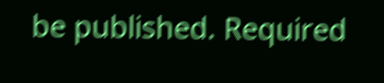be published. Required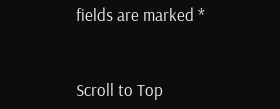fields are marked *


Scroll to Top